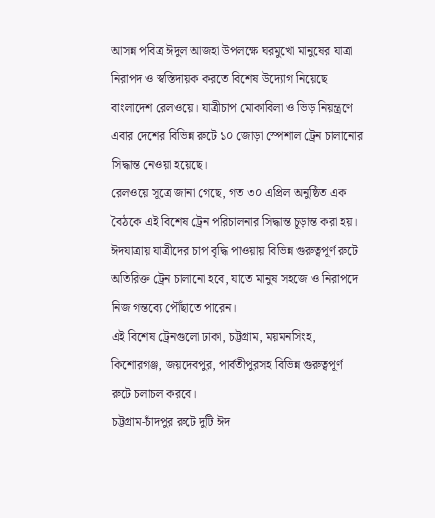আসন্ন পবিত্র ঈদুল আজহা উপলক্ষে ঘরমুখো মানুষের যাত্রা নিরাপদ ও স্বস্তিদায়ক করতে বিশেষ উদ্যোগ নিয়েছে বাংলাদেশ রেলওয়ে। যাত্রীচাপ মোকাবিলা ও ভিড় নিয়ন্ত্রণে এবার দেশের বিভিন্ন রুটে ১০ জোড়া স্পেশাল ট্রেন চালানোর সিদ্ধান্ত নেওয়া হয়েছে।
রেলওয়ে সূত্রে জানা গেছে, গত ৩০ এপ্রিল অনুষ্ঠিত এক বৈঠকে এই বিশেষ ট্রেন পরিচালনার সিদ্ধান্ত চূড়ান্ত করা হয়। ঈদযাত্রায় যাত্রীদের চাপ বৃদ্ধি পাওয়ায় বিভিন্ন গুরুত্বপূর্ণ রুটে অতিরিক্ত ট্রেন চালানো হবে, যাতে মানুষ সহজে ও নিরাপদে নিজ গন্তব্যে পৌঁছাতে পারেন।
এই বিশেষ ট্রেনগুলো ঢাকা, চট্টগ্রাম, ময়মনসিংহ, কিশোরগঞ্জ, জয়দেবপুর, পার্বতীপুরসহ বিভিন্ন গুরুত্বপূর্ণ রুটে চলাচল করবে।
চট্টগ্রাম-চাঁদপুর রুটে দুটি ঈদ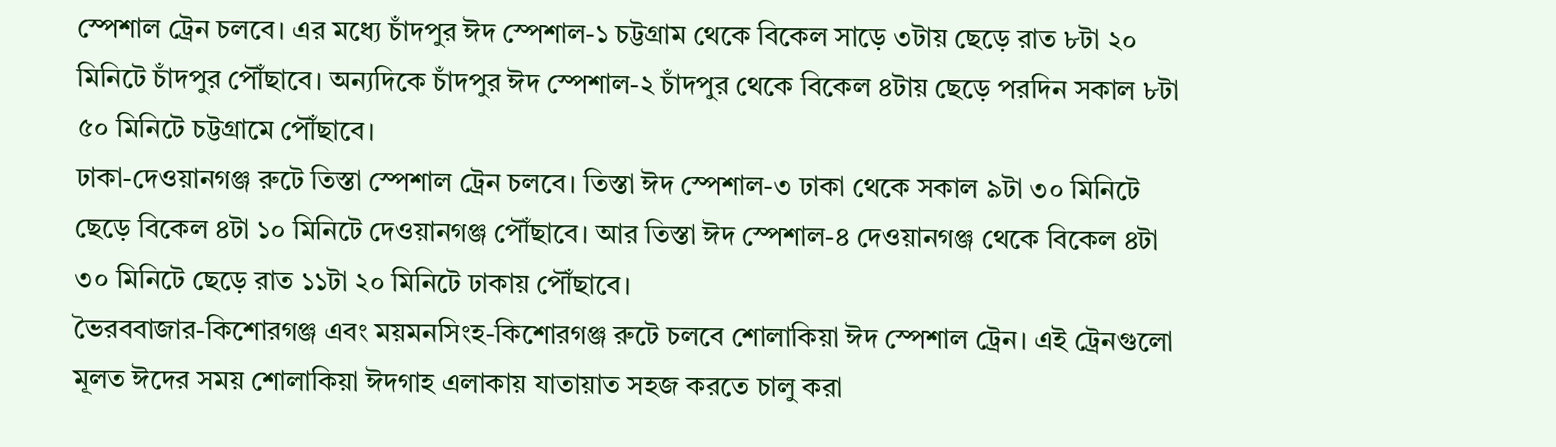স্পেশাল ট্রেন চলবে। এর মধ্যে চাঁদপুর ঈদ স্পেশাল-১ চট্টগ্রাম থেকে বিকেল সাড়ে ৩টায় ছেড়ে রাত ৮টা ২০ মিনিটে চাঁদপুর পৌঁছাবে। অন্যদিকে চাঁদপুর ঈদ স্পেশাল-২ চাঁদপুর থেকে বিকেল ৪টায় ছেড়ে পরদিন সকাল ৮টা ৫০ মিনিটে চট্টগ্রামে পৌঁছাবে।
ঢাকা-দেওয়ানগঞ্জ রুটে তিস্তা স্পেশাল ট্রেন চলবে। তিস্তা ঈদ স্পেশাল-৩ ঢাকা থেকে সকাল ৯টা ৩০ মিনিটে ছেড়ে বিকেল ৪টা ১০ মিনিটে দেওয়ানগঞ্জ পৌঁছাবে। আর তিস্তা ঈদ স্পেশাল-৪ দেওয়ানগঞ্জ থেকে বিকেল ৪টা ৩০ মিনিটে ছেড়ে রাত ১১টা ২০ মিনিটে ঢাকায় পৌঁছাবে।
ভৈরববাজার-কিশোরগঞ্জ এবং ময়মনসিংহ-কিশোরগঞ্জ রুটে চলবে শোলাকিয়া ঈদ স্পেশাল ট্রেন। এই ট্রেনগুলো মূলত ঈদের সময় শোলাকিয়া ঈদগাহ এলাকায় যাতায়াত সহজ করতে চালু করা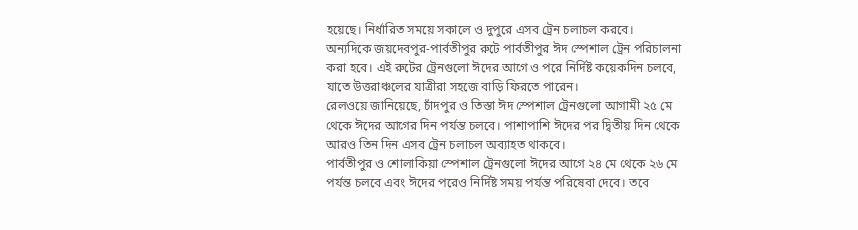হয়েছে। নির্ধারিত সময়ে সকালে ও দুপুরে এসব ট্রেন চলাচল করবে।
অন্যদিকে জয়দেবপুর-পার্বতীপুর রুটে পার্বতীপুর ঈদ স্পেশাল ট্রেন পরিচালনা করা হবে। এই রুটের ট্রেনগুলো ঈদের আগে ও পরে নির্দিষ্ট কয়েকদিন চলবে, যাতে উত্তরাঞ্চলের যাত্রীরা সহজে বাড়ি ফিরতে পারেন।
রেলওয়ে জানিয়েছে, চাঁদপুর ও তিস্তা ঈদ স্পেশাল ট্রেনগুলো আগামী ২৫ মে থেকে ঈদের আগের দিন পর্যন্ত চলবে। পাশাপাশি ঈদের পর দ্বিতীয় দিন থেকে আরও তিন দিন এসব ট্রেন চলাচল অব্যাহত থাকবে।
পার্বতীপুর ও শোলাকিয়া স্পেশাল ট্রেনগুলো ঈদের আগে ২৪ মে থেকে ২৬ মে পর্যন্ত চলবে এবং ঈদের পরেও নির্দিষ্ট সময় পর্যন্ত পরিষেবা দেবে। তবে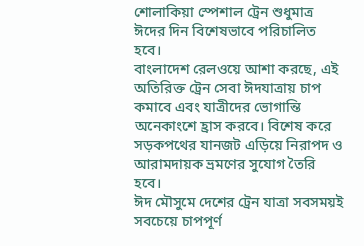শোলাকিয়া স্পেশাল ট্রেন শুধুমাত্র ঈদের দিন বিশেষভাবে পরিচালিত হবে।
বাংলাদেশ রেলওয়ে আশা করছে, এই অতিরিক্ত ট্রেন সেবা ঈদযাত্রায় চাপ কমাবে এবং যাত্রীদের ভোগান্তি অনেকাংশে হ্রাস করবে। বিশেষ করে সড়কপথের যানজট এড়িয়ে নিরাপদ ও আরামদায়ক ভ্রমণের সুযোগ তৈরি হবে।
ঈদ মৌসুমে দেশের ট্রেন যাত্রা সবসময়ই সবচেয়ে চাপপূর্ণ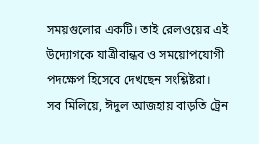সময়গুলোর একটি। তাই রেলওয়ের এই উদ্যোগকে যাত্রীবান্ধব ও সময়োপযোগী পদক্ষেপ হিসেবে দেখছেন সংশ্লিষ্টরা।
সব মিলিয়ে, ঈদুল আজহায় বাড়তি ট্রেন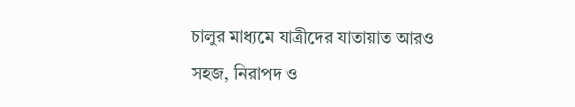চালুর মাধ্যমে যাত্রীদের যাতায়াত আরও সহজ, নিরাপদ ও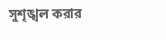সুশৃঙ্খল করার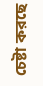চেষ্টা করছে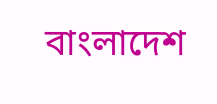বাংলাদেশ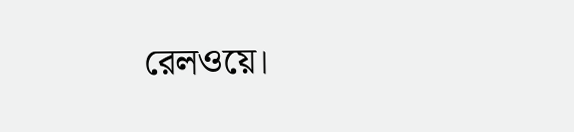রেলওয়ে।